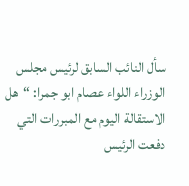سأل النائب السابق لرئيس مجلس الوزراء اللواء عصام ابو جمرا: “هل الاستقالة اليوم مع المبررات التي دفعت الرئيس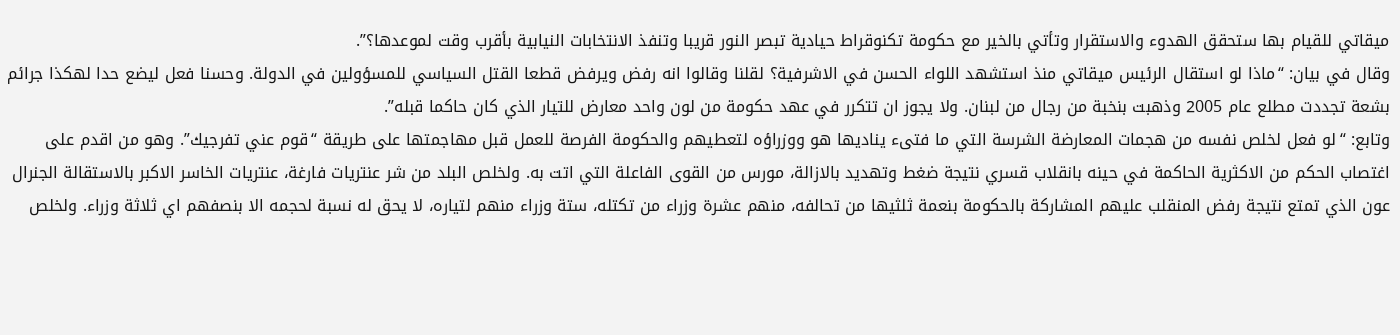ميقاتي للقيام بها ستحقق الهدوء والاستقرار وتأتي بالخير مع حكومة تكنوقراط حيادية تبصر النور قريبا وتنفذ الانتخابات النيابية بأقرب وقت لموعدها؟”.
وقال في بيان: “ماذا لو استقال الرئيس ميقاتي منذ استشهد اللواء الحسن في الاشرفية؟ لقلنا وقالوا انه رفض ويرفض قطعا القتل السياسي للمسؤولين في الدولة. وحسنا فعل ليضع حدا لهكذا جرائم بشعة تجددت مطلع عام 2005 وذهبت بنخبة من رجال من لبنان. ولا يجوز ان تتكرر في عهد حكومة من لون واحد معارض للتيار الذي كان حاكما قبله”.
وتابع: “لو فعل لخلص نفسه من هجمات المعارضة الشرسة التي ما فتىء يناديها هو ووزراؤه لتعطيهم والحكومة الفرصة للعمل قبل مهاجمتها على طريقة “قوم عني تفرجيك”. وهو من اقدم على اغتصاب الحكم من الاكثرية الحاكمة في حينه بانقلاب قسري نتيجة ضغط وتهديد بالازالة، مورس من القوى الفاعلة التي اتت به. ولخلص البلد من شر عنتريات فارغة، عنتريات الخاسر الاكبر بالاستقالة الجنرال عون الذي تمتع نتيجة رفض المنقلب عليهم المشاركة بالحكومة بنعمة ثلثيها من تحالفه، منهم عشرة وزراء من تكتله، ستة وزراء منهم لتياره، لا يحق له نسبة لحجمه الا بنصفهم اي ثلاثة وزراء. ولخلص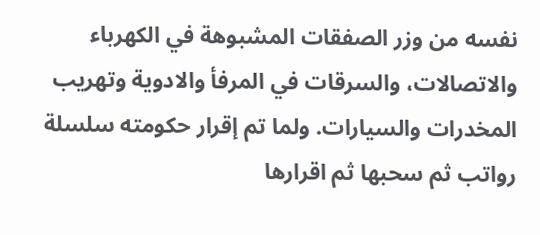نفسه من وزر الصفقات المشبوهة في الكهرباء والاتصالات، والسرقات في المرفأ والادوية وتهريب المخدرات والسيارات. ولما تم إقرار حكومته سلسلة رواتب ثم سحبها ثم اقرارها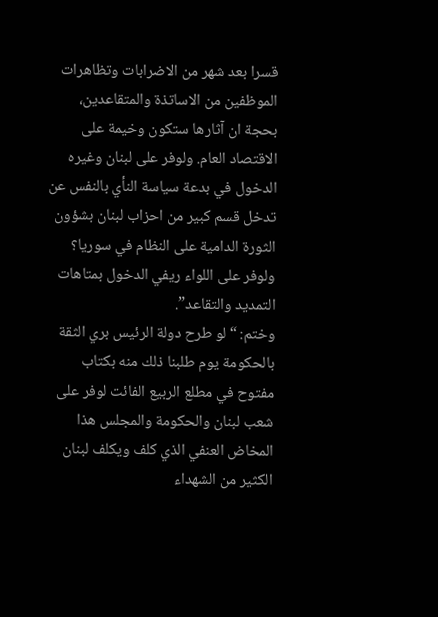قسرا بعد شهر من الاضرابات وتظاهرات الموظفين من الاساتذة والمتقاعدين، بحجة ان آثارها ستكون وخيمة على الاقتصاد العام. ولوفر على لبنان وغيره الدخول في بدعة سياسة النأي بالنفس عن تدخل قسم كبير من احزاب لبنان بشؤون الثورة الدامية على النظام في سوريا؟ ولوفر على اللواء ريفي الدخول بمتاهات التمديد والتقاعد”.
وختم: “لو طرح دولة الرئيس بري الثقة بالحكومة يوم طلبنا ذلك منه بكتاب مفتوح في مطلع الربيع الفائت لوفر على شعب لبنان والحكومة والمجلس هذا المخاض العنفي الذي كلف ويكلف لبنان الكثير من الشهداء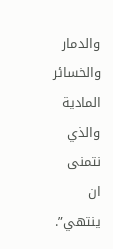والدمار والخسائر المادية والذي نتمنى ان ينتهي”.